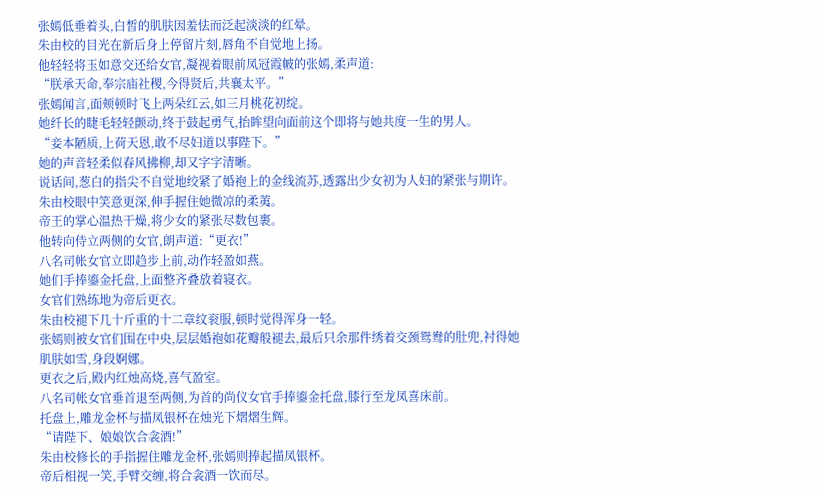张嫣低垂着头,白皙的肌肤因羞怯而泛起淡淡的红晕。
朱由校的目光在新后身上停留片刻,唇角不自觉地上扬。
他轻轻将玉如意交还给女官,凝视着眼前凤冠霞帔的张嫣,柔声道:
“朕承天命,奉宗庙社稷,今得贤后,共襄太平。”
张嫣闻言,面颊顿时飞上两朵红云,如三月桃花初绽。
她纤长的睫毛轻轻颤动,终于鼓起勇气,抬眸望向面前这个即将与她共度一生的男人。
“妾本陋质,上荷天恩,敢不尽妇道以事陛下。”
她的声音轻柔似春风拂柳,却又字字清晰。
说话间,葱白的指尖不自觉地绞紧了婚袍上的金线流苏,透露出少女初为人妇的紧张与期许。
朱由校眼中笑意更深,伸手握住她微凉的柔荑。
帝王的掌心温热干燥,将少女的紧张尽数包裹。
他转向侍立两侧的女官,朗声道:“更衣!”
八名司帐女官立即趋步上前,动作轻盈如燕。
她们手捧鎏金托盘,上面整齐叠放着寝衣。
女官们熟练地为帝后更衣。
朱由校褪下几十斤重的十二章纹衮服,顿时觉得浑身一轻。
张嫣则被女官们围在中央,层层婚袍如花瓣般褪去,最后只余那件绣着交颈鸳鸯的肚兜,衬得她肌肤如雪,身段婀娜。
更衣之后,殿内红烛高烧,喜气盈室。
八名司帐女官垂首退至两侧,为首的尚仪女官手捧鎏金托盘,膝行至龙凤喜床前。
托盘上,雕龙金杯与描凤银杯在烛光下熠熠生辉。
“请陛下、娘娘饮合衾酒!”
朱由校修长的手指握住雕龙金杯,张嫣则捧起描凤银杯。
帝后相视一笑,手臂交缠,将合衾酒一饮而尽。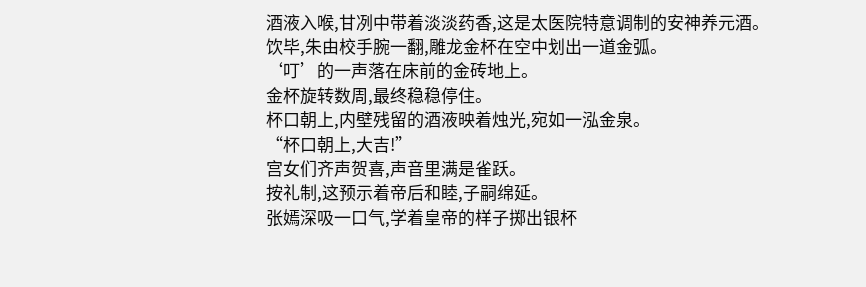酒液入喉,甘冽中带着淡淡药香,这是太医院特意调制的安神养元酒。
饮毕,朱由校手腕一翻,雕龙金杯在空中划出一道金弧。
‘叮’的一声落在床前的金砖地上。
金杯旋转数周,最终稳稳停住。
杯口朝上,内壁残留的酒液映着烛光,宛如一泓金泉。
“杯口朝上,大吉!”
宫女们齐声贺喜,声音里满是雀跃。
按礼制,这预示着帝后和睦,子嗣绵延。
张嫣深吸一口气,学着皇帝的样子掷出银杯